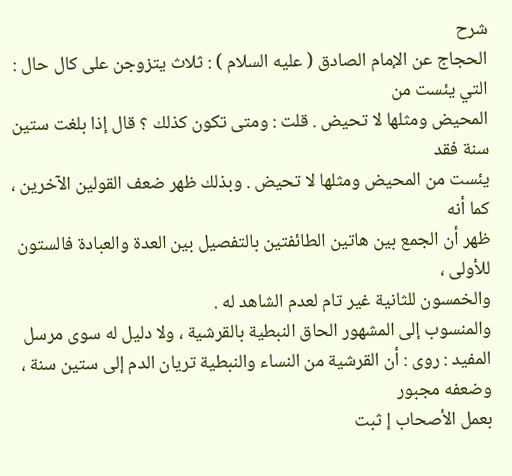شرح
الحجاج عن الإمام الصادق ( عليه السلام ) : ثلاث يتزوجن على كال حال : التي يئست من
المحيض ومثلها لا تحيض . قلت : ومتى تكون كذلك ؟ قال إذا بلغت ستين سنة فقد
يئست من المحيض ومثلها لا تحيض . وبذلك ظهر ضعف القولين الآخرين ، كما أنه
ظهر أن الجمع بين هاتين الطائفتين بالتفصيل بين العدة والعبادة فالستون للأولى ،
والخمسون للثانية غير تام لعدم الشاهد له .
والمنسوب إلى المشهور الحاق النبطية بالقرشية ، ولا دليل له سوى مرسل
المفيد : روى : أن القرشية من النساء والنبطية تريان الدم إلى ستين سنة ، وضعفه مجبور
بعمل الأصحاب إ ثبت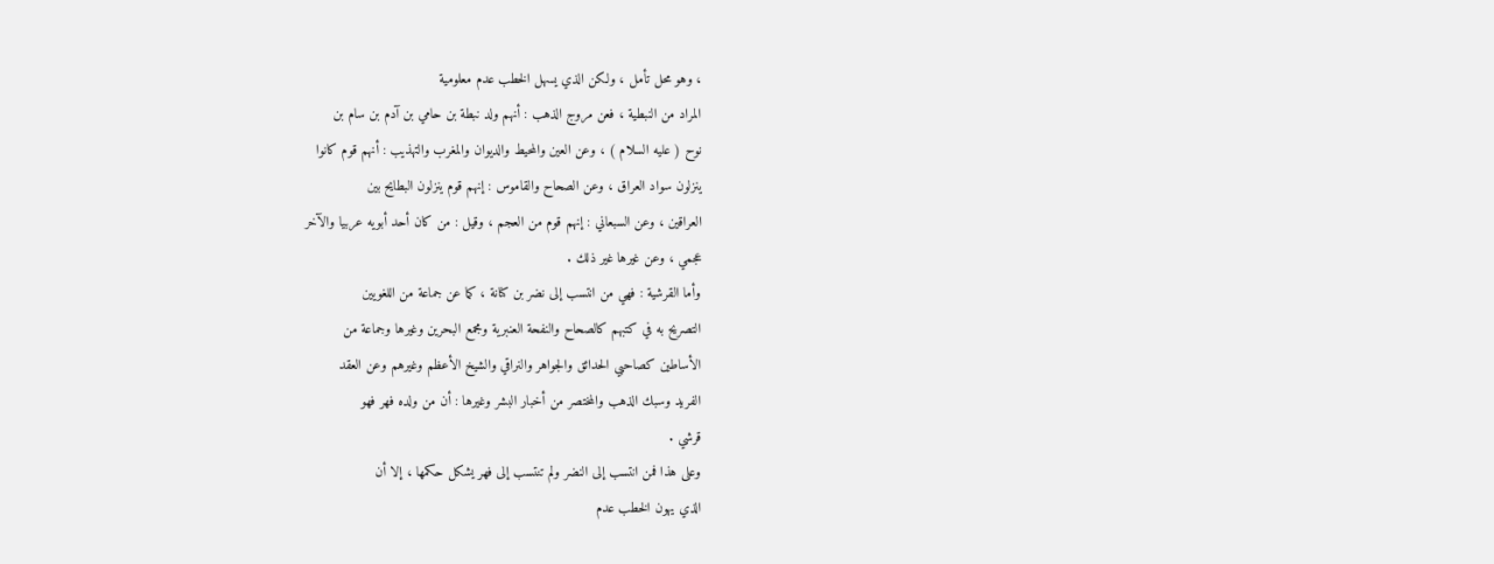، وهو محل تأمل ، ولكن الذي يسهل الخطب عدم معلومية
المراد من النبطية ، فعن مروج الذهب : أنهم ولد نبطة بن حامي بن آدم بن سام بن
نوح ( عليه السلام ) ، وعن العين والمحيط والديوان والمغرب والتهذيب : أنهم قوم كانوا
ينزلون سواد العراق ، وعن الصحاح والقاموس : إنهم قوم ينزلون البطايح بين
العراقين ، وعن السبعاني : إنهم قوم من العجم ، وقيل : من كان أحد أبويه عربيا والآخر
عجمي ، وعن غيرها غير ذلك .
وأما القرشية : فهي من انتسب إلى نضر بن كنانة ، كما عن جماعة من اللغويين
التصريح به في كتبهم كالصحاح والنفحة العنبرية ومجمع البحرين وغيرها وجماعة من
الأساطين كصاحبي الحدائق والجواهر والنراقي والشيخ الأعظم وغيرهم وعن العقد
الفريد وسبك الذهب والمختصر من أخبار البشر وغيرها : أن من ولده فهر فهو
قرشي .
وعلى هذا فمن انتسب إلى النضر ولم تنتسب إلى فهر يشكل حكمها ، إلا أن
الذي يهون الخطب عدم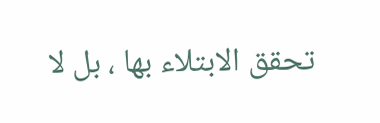تحقق الابتلاء بها ، بل لا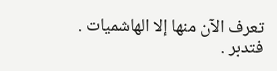تعرف الآن منها إلا الهاشميات .
فتدبر .